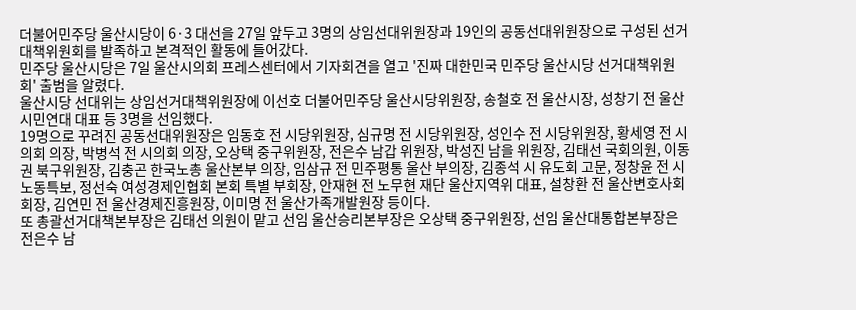더불어민주당 울산시당이 6·3 대선을 27일 앞두고 3명의 상임선대위원장과 19인의 공동선대위원장으로 구성된 선거대책위원회를 발족하고 본격적인 활동에 들어갔다.
민주당 울산시당은 7일 울산시의회 프레스센터에서 기자회견을 열고 '진짜 대한민국 민주당 울산시당 선거대책위원회' 출범을 알렸다.
울산시당 선대위는 상임선거대책위원장에 이선호 더불어민주당 울산시당위원장, 송철호 전 울산시장, 성창기 전 울산시민연대 대표 등 3명을 선임했다.
19명으로 꾸려진 공동선대위원장은 임동호 전 시당위원장, 심규명 전 시당위원장, 성인수 전 시당위원장, 황세영 전 시의회 의장, 박병석 전 시의회 의장, 오상택 중구위원장, 전은수 남갑 위원장, 박성진 남을 위원장, 김태선 국회의원, 이동권 북구위원장, 김충곤 한국노총 울산본부 의장, 임삼규 전 민주평통 울산 부의장, 김종석 시 유도회 고문, 정창윤 전 시 노동특보, 정선숙 여성경제인협회 본회 특별 부회장, 안재현 전 노무현 재단 울산지역위 대표, 설창환 전 울산변호사회 회장, 김연민 전 울산경제진흥원장, 이미명 전 울산가족개발원장 등이다.
또 총괄선거대책본부장은 김태선 의원이 맡고 선임 울산승리본부장은 오상택 중구위원장, 선임 울산대통합본부장은 전은수 남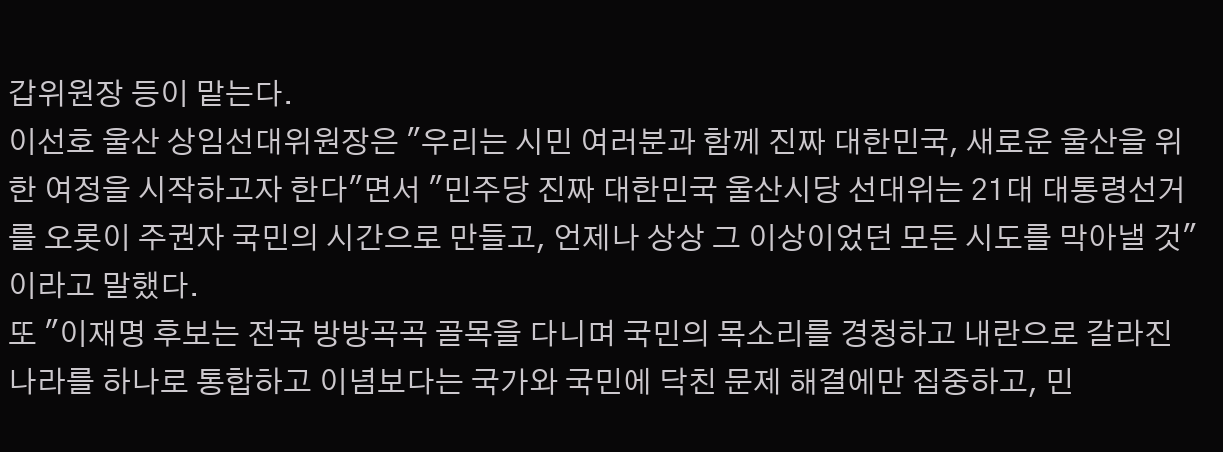갑위원장 등이 맡는다.
이선호 울산 상임선대위원장은 "우리는 시민 여러분과 함께 진짜 대한민국, 새로운 울산을 위한 여정을 시작하고자 한다"면서 "민주당 진짜 대한민국 울산시당 선대위는 21대 대통령선거를 오롯이 주권자 국민의 시간으로 만들고, 언제나 상상 그 이상이었던 모든 시도를 막아낼 것"이라고 말했다.
또 "이재명 후보는 전국 방방곡곡 골목을 다니며 국민의 목소리를 경청하고 내란으로 갈라진 나라를 하나로 통합하고 이념보다는 국가와 국민에 닥친 문제 해결에만 집중하고, 민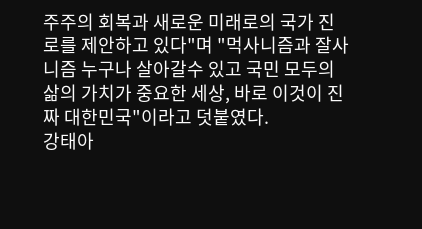주주의 회복과 새로운 미래로의 국가 진로를 제안하고 있다"며 "먹사니즘과 잘사니즘 누구나 살아갈수 있고 국민 모두의 삶의 가치가 중요한 세상, 바로 이것이 진짜 대한민국"이라고 덧붙였다.
강태아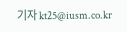기자 kt25@iusm.co.kr